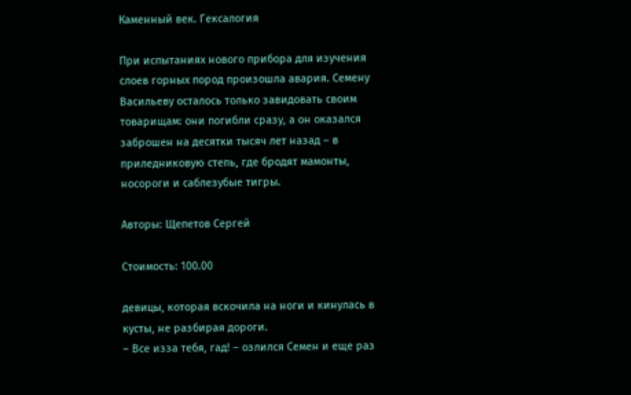Каменный век. Гексалогия

При испытаниях нового прибора для изучения слоев горных пород произошла авария. Семену Васильеву осталось только завидовать своим товарищам: они погибли сразу, а он оказался заброшен на десятки тысяч лет назад – в приледниковую степь, где бродят мамонты, носороги и саблезубые тигры.

Авторы: Щепетов Сергей

Стоимость: 100.00

девицы, которая вскочила на ноги и кинулась в кусты, не разбирая дороги.
– Все изза тебя, гад! – озлился Семен и еще раз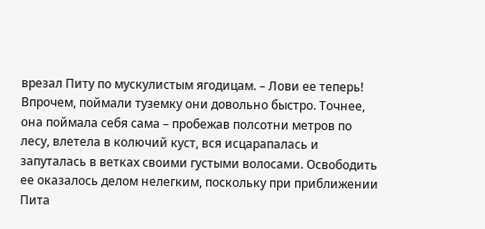врезал Питу по мускулистым ягодицам. – Лови ее теперь!
Впрочем, поймали туземку они довольно быстро. Точнее, она поймала себя сама – пробежав полсотни метров по лесу, влетела в колючий куст, вся исцарапалась и запуталась в ветках своими густыми волосами. Освободить ее оказалось делом нелегким, поскольку при приближении Пита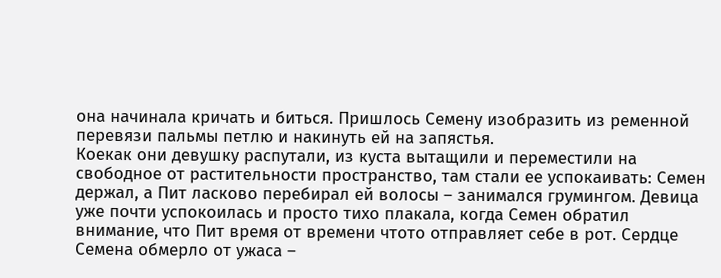она начинала кричать и биться. Пришлось Семену изобразить из ременной перевязи пальмы петлю и накинуть ей на запястья.
Коекак они девушку распутали, из куста вытащили и переместили на свободное от растительности пространство, там стали ее успокаивать: Семен держал, а Пит ласково перебирал ей волосы – занимался грумингом. Девица уже почти успокоилась и просто тихо плакала, когда Семен обратил внимание, что Пит время от времени чтото отправляет себе в рот. Сердце Семена обмерло от ужаса –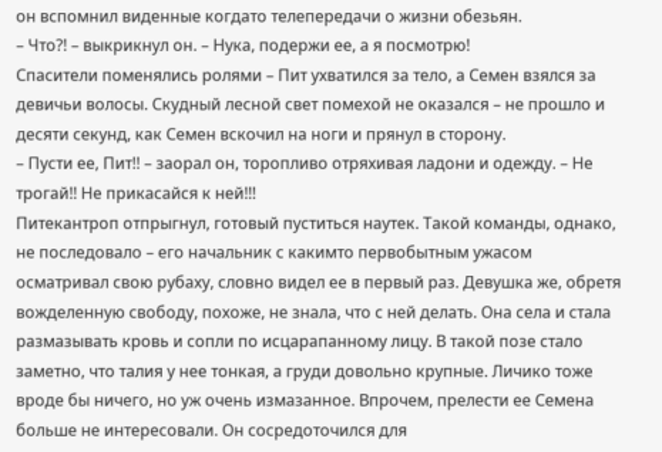он вспомнил виденные когдато телепередачи о жизни обезьян.
– Что?! – выкрикнул он. – Нука, подержи ее, а я посмотрю!
Спасители поменялись ролями – Пит ухватился за тело, а Семен взялся за девичьи волосы. Скудный лесной свет помехой не оказался – не прошло и десяти секунд, как Семен вскочил на ноги и прянул в сторону.
– Пусти ее, Пит!! – заорал он, торопливо отряхивая ладони и одежду. – Не трогай!! Не прикасайся к ней!!!
Питекантроп отпрыгнул, готовый пуститься наутек. Такой команды, однако, не последовало – его начальник с какимто первобытным ужасом осматривал свою рубаху, словно видел ее в первый раз. Девушка же, обретя вожделенную свободу, похоже, не знала, что с ней делать. Она села и стала размазывать кровь и сопли по исцарапанному лицу. В такой позе стало заметно, что талия у нее тонкая, а груди довольно крупные. Личико тоже вроде бы ничего, но уж очень измазанное. Впрочем, прелести ее Семена больше не интересовали. Он сосредоточился для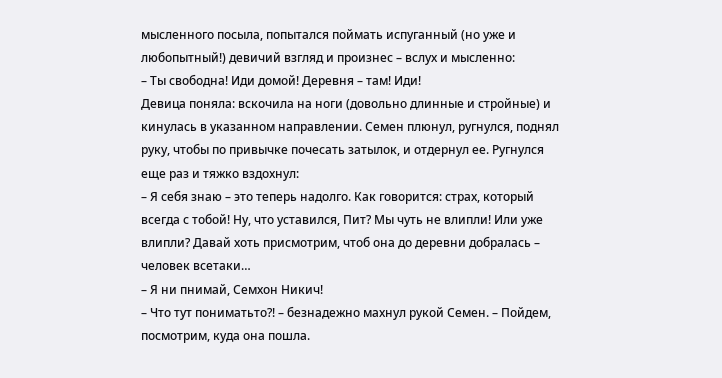мысленного посыла, попытался поймать испуганный (но уже и любопытный!) девичий взгляд и произнес – вслух и мысленно:
– Ты свободна! Иди домой! Деревня – там! Иди!
Девица поняла: вскочила на ноги (довольно длинные и стройные) и кинулась в указанном направлении. Семен плюнул, ругнулся, поднял руку, чтобы по привычке почесать затылок, и отдернул ее. Ругнулся еще раз и тяжко вздохнул:
– Я себя знаю – это теперь надолго. Как говорится: страх, который всегда с тобой! Ну, что уставился, Пит? Мы чуть не влипли! Или уже влипли? Давай хоть присмотрим, чтоб она до деревни добралась – человек всетаки…
– Я ни пнимай, Семхон Никич!
– Что тут пониматьто?! – безнадежно махнул рукой Семен. – Пойдем, посмотрим, куда она пошла.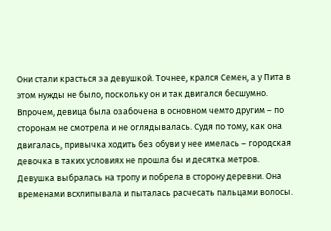Они стали красться за девушкой. Точнее, крался Семен, а у Пита в этом нужды не было, поскольку он и так двигался бесшумно. Впрочем, девица была озабочена в основном чемто другим – по сторонам не смотрела и не оглядывалась. Судя по тому, как она двигалась, привычка ходить без обуви у нее имелась – городская девочка в таких условиях не прошла бы и десятка метров.
Девушка выбралась на тропу и побрела в сторону деревни. Она временами всхлипывала и пыталась расчесать пальцами волосы.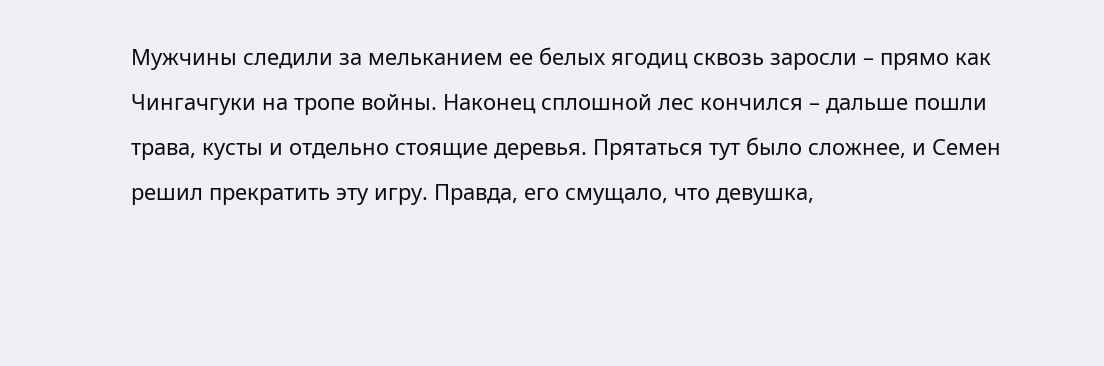Мужчины следили за мельканием ее белых ягодиц сквозь заросли – прямо как Чингачгуки на тропе войны. Наконец сплошной лес кончился – дальше пошли трава, кусты и отдельно стоящие деревья. Прятаться тут было сложнее, и Семен решил прекратить эту игру. Правда, его смущало, что девушка,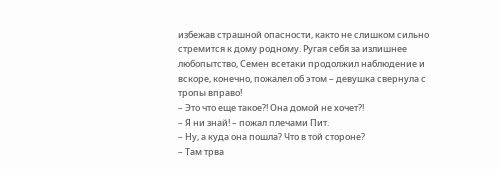избежав страшной опасности, както не слишком сильно стремится к дому родному. Ругая себя за излишнее любопытство, Семен всетаки продолжил наблюдение и вскоре, конечно, пожалел об этом – девушка свернула с тропы вправо!
– Это что еще такое?! Она домой не хочет?!
– Я ни знай! – пожал плечами Пит.
– Ну, а куда она пошла? Что в той стороне?
– Там трва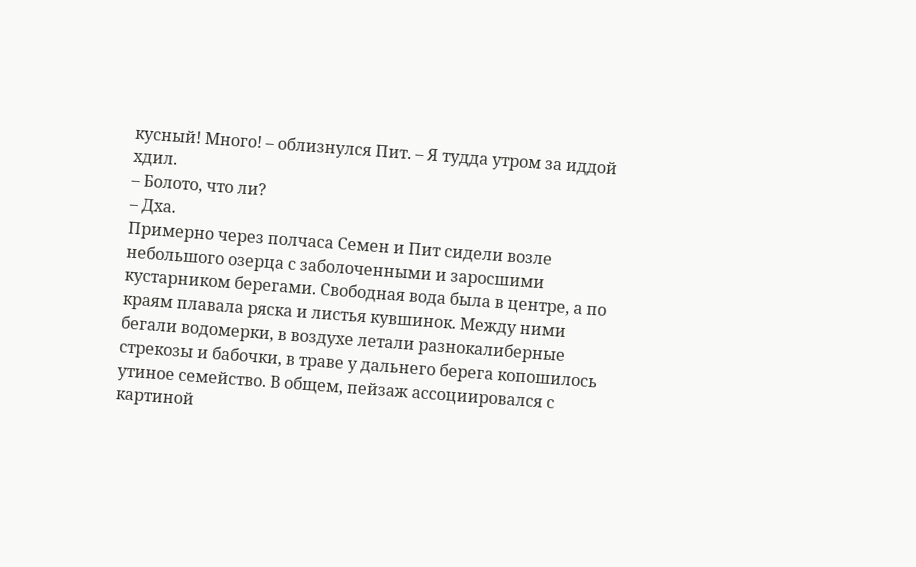кусный! Много! – облизнулся Пит. – Я тудда утром за иддой хдил.
– Болото, что ли?
– Дха.
Примерно через полчаса Семен и Пит сидели возле небольшого озерца с заболоченными и заросшими кустарником берегами. Свободная вода была в центре, а по краям плавала ряска и листья кувшинок. Между ними бегали водомерки, в воздухе летали разнокалиберные стрекозы и бабочки, в траве у дальнего берега копошилось утиное семейство. В общем, пейзаж ассоциировался с картиной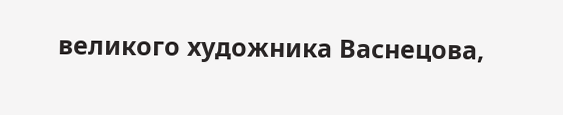великого художника Васнецова,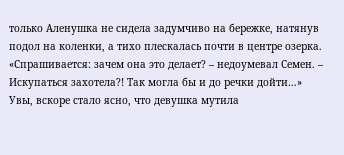только Аленушка не сидела задумчиво на бережке, натянув подол на коленки, а тихо плескалась почти в центре озерка.
«Спрашивается: зачем она это делает? – недоумевал Семен. – Искупаться захотела?! Так могла бы и до речки дойти…»
Увы, вскоре стало ясно, что девушка мутила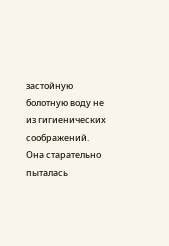застойную болотную воду не из гигиенических соображений. Она старательно пыталась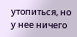утопиться, но у нее ничего